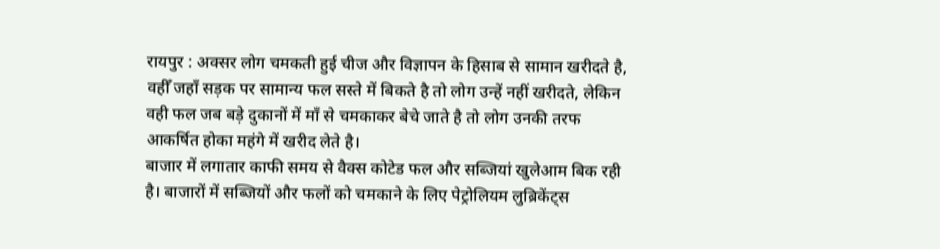रायपुर : अक्सर लोग चमकती हुई चीज और विज्ञापन के हिसाब से सामान खरीदते है, वहीँ जहाँ सड़क पर सामान्य फल सस्ते में बिकते है तो लोग उन्हें नहीं खरीदते, लेकिन वही फल जब बड़े दुकानों में माँ से चमकाकर बेचे जाते है तो लोग उनकी तरफ आकर्षित होका महंगे में खरीद लेते है।
बाजार में लगातार काफी समय से वैक्स कोटेड फल और सब्जियां खुलेआम बिक रही है। बाजारों में सब्जियों और फलों को चमकाने के लिए पेट्रोलियम लुब्रिकेंट्स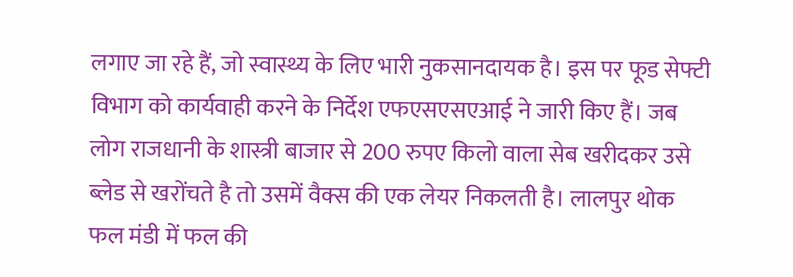लगाए जा रहे हैं, जो स्वास्थ्य के लिए भारी नुकसानदायक है। इस पर फूड सेफ्टी विभाग को कार्यवाही करने के निर्देश एफएसएसएआई ने जारी किए हैं। जब लोग राजधानी के शास्त्री बाजार से 200 रुपए किलो वाला सेब खरीदकर उसे ब्लेड से खरोंचते है तो उसमें वैक्स की एक लेयर निकलती है। लालपुर थोक फल मंडी में फल की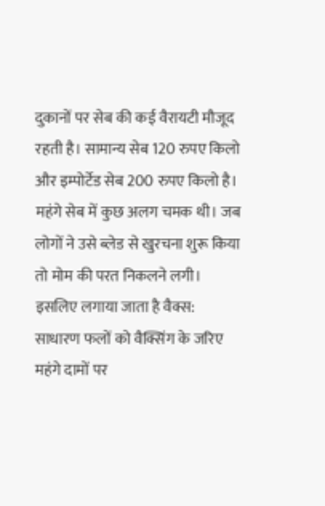दुकानों पर सेब की कई वैरायटी मौजूद रहती है। सामान्य सेब 120 रुपए किलो और इम्पोर्टेड सेब 200 रुपए किलो है। महंगे सेब में कुछ अलग चमक थी। जब लोगों ने उसे ब्लेड से खुरचना शुरू किया तो मोम की परत निकलने लगी।
इसलिए लगाया जाता है वैक्स:
साधारण फलों को वैक्सिंग के जरिए महंगे दामों पर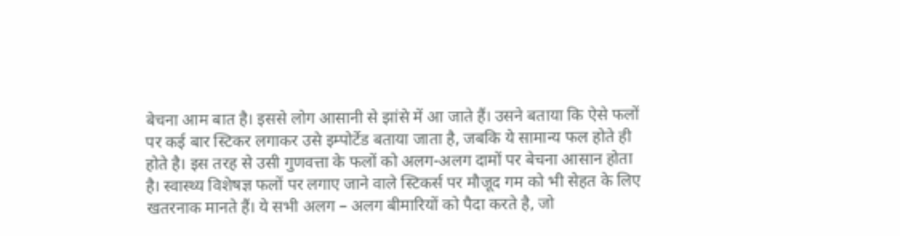बेचना आम बात है। इससे लोग आसानी से झांसे में आ जाते हैं। उसने बताया कि ऐसे फलों पर कई बार स्टिकर लगाकर उसे इम्पोर्टेड बताया जाता है, जबकि ये सामान्य फल होते ही होते है। इस तरह से उसी गुणवत्ता के फलों को अलग-अलग दामों पर बेचना आसान होता है। स्वास्थ्य विशेषज्ञ फलों पर लगाए जाने वाले स्टिकर्स पर मौजूद गम को भी सेहत के लिए खतरनाक मानते हैं। ये सभी अलग – अलग बीमारियों को पैदा करते है, जो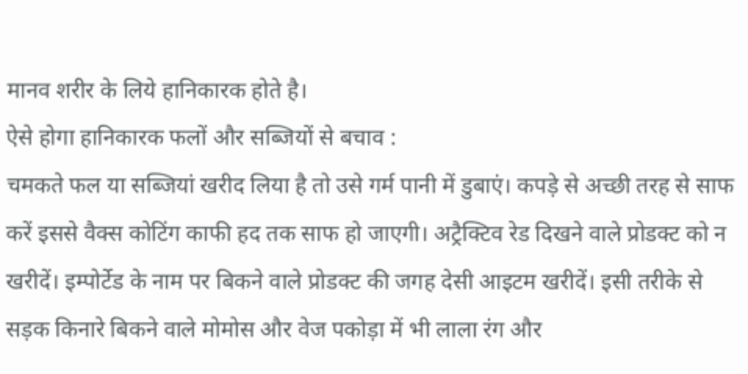मानव शरीर के लिये हानिकारक होते है।
ऐसे होगा हानिकारक फलों और सब्जियों से बचाव :
चमकते फल या सब्जियां खरीद लिया है तो उसे गर्म पानी में डुबाएं। कपड़े से अच्छी तरह से साफ करें इससे वैक्स कोटिंग काफी हद तक साफ हो जाएगी। अट्रैक्टिव रेड दिखने वाले प्रोडक्ट को न खरीदें। इम्पोर्टेड के नाम पर बिकने वाले प्रोडक्ट की जगह देसी आइटम खरीदें। इसी तरीके से सड़क किनारे बिकने वाले मोमोस और वेज पकोड़ा में भी लाला रंग और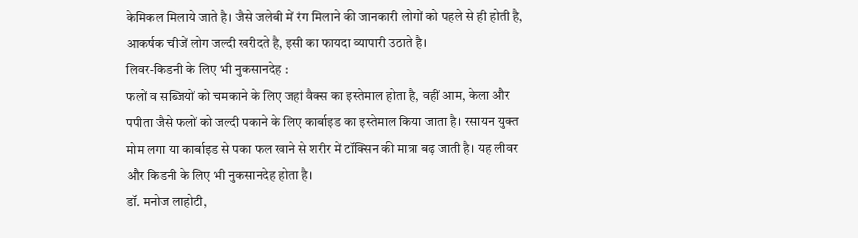केमिकल मिलाये जाते है। जैसे जलेबी में रंग मिलाने की जानकारी लोगों को पहले से ही होती है, आकर्षक चीजें लोग जल्दी खरीदते है, इसी का फायदा व्यापारी उठाते है।
लिवर-किडनी के लिए भी नुकसानदेह :
फलों व सब्जियों को चमकाने के लिए जहां वैक्स का इस्तेमाल होता है, वहीं आम, केला और पपीता जैसे फलों को जल्दी पकाने के लिए कार्बाइड का इस्तेमाल किया जाता है। रसायन युक्त मोम लगा या कार्बाइड से पका फल खाने से शरीर में टॉक्सिन की मात्रा बढ़ जाती है। यह लीवर और किडनी के लिए भी नुकसानदेह होता है।
डॉ. मनोज लाहोटी,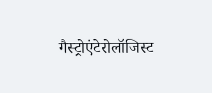गैस्ट्रोएंटेरोलॉजिस्ट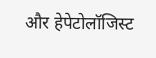और हेपेटोलॉजिस्ट